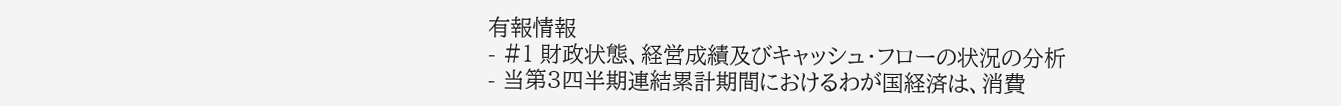有報情報
- #1 財政状態、経営成績及びキャッシュ・フローの状況の分析
- 当第3四半期連結累計期間におけるわが国経済は、消費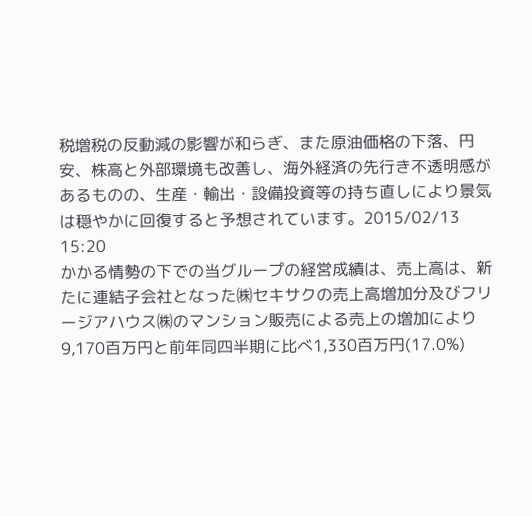税増税の反動減の影響が和らぎ、また原油価格の下落、円安、株高と外部環境も改善し、海外経済の先行き不透明感があるものの、生産・輸出・設備投資等の持ち直しにより景気は穏やかに回復すると予想されています。2015/02/13 15:20
かかる情勢の下での当グループの経営成績は、売上高は、新たに連結子会社となった㈱セキサクの売上高増加分及びフリージアハウス㈱のマンション販売による売上の増加により9,170百万円と前年同四半期に比べ1,330百万円(17.0%)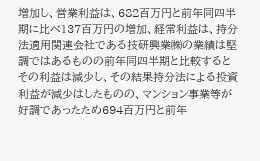増加し、営業利益は、682百万円と前年同四半期に比べ137百万円の増加、経常利益は、持分法適用関連会社である技研興業㈱の業績は堅調ではあるものの前年同四半期と比較するとその利益は減少し、その結果持分法による投資利益が減少はしたものの、マンション事業等が好調であったため694百万円と前年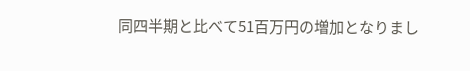同四半期と比べて51百万円の増加となりまし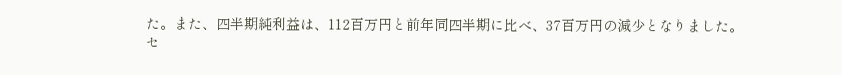た。また、四半期純利益は、112百万円と前年同四半期に比べ、37百万円の減少となりました。
セ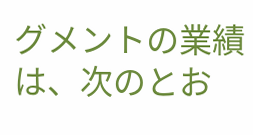グメントの業績は、次のとお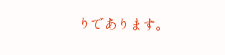りであります。